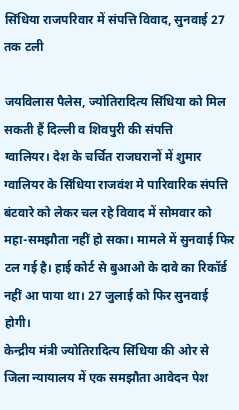सिंधिया राजपरिवार में संपत्ति विवाद, सुनवाई 27 तक टली

जयविलास पैलेस, ज्योतिरादित्य सिंधिया को मिल सकती हैं दिल्ली व शिवपुरी की संपत्ति
ग्वालियर। देश के चर्चित राजघरानों में शुमार ग्वालियर के सिंधिया राजवंश मे पारिवारिक संपत्ति बंटवारे को लेकर चल रहे विवाद में सोमवार को महा-समझौता नहीं हो सका। मामले में सुनवाई फिर टल गई है। हाई कोर्ट से बुआओ के दावे का रिकॉर्ड नहीं आ पाया था। 27 जुलाई को फिर सुनवाई होगी।
केन्द्रीय मंत्री ज्योतिरादित्य सिंधिया की ओर से जिला न्यायालय में एक समझौता आवेदन पेश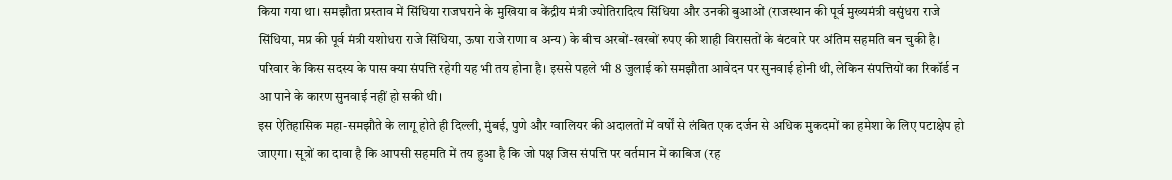किया गया था। समझौता प्रस्ताव में सिंधिया राजघराने के मुखिया व केंद्रीय मंत्री ज्योतिरादित्य सिंधिया और उनकी बुआओं (राजस्थान की पूर्व मुख्यमंत्री वसुंधरा राजे सिंधिया, मप्र की पूर्व मंत्री यशोधरा राजे सिंधिया, ऊषा राजे राणा व अन्य) के बीच अरबों-खरबों रुपए की शाही विरासतों के बंटवारे पर अंतिम सहमति बन चुकी है।
परिवार के किस सदस्य के पास क्या संपत्ति रहेगी यह भी तय होना है। इससे पहले भी 8 जुलाई को समझौता आवेदन पर सुनवाई होनी थी, लेकिन संपत्तियों का रिकॉर्ड न आ पाने के कारण सुनवाई नहीं हो सकी थी।
इस ऐतिहासिक महा-समझौते के लागू होते ही दिल्ली, मुंबई, पुणे और ग्वालियर की अदालतों में वर्षों से लंबित एक दर्जन से अधिक मुकदमों का हमेशा के लिए पटाक्षेप हो जाएगा। सूत्रों का दावा है कि आपसी सहमति में तय हुआ है कि जो पक्ष जिस संपत्ति पर वर्तमान में काबिज (रह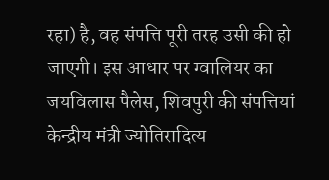रहा) है, वह संपत्ति पूरी तरह उसी की हो जाएगी। इस आधार पर ग्वालियर का जयविलास पैलेस, शिवपुरी की संपत्तियां केन्द्रीय मंत्री ज्योतिरादित्य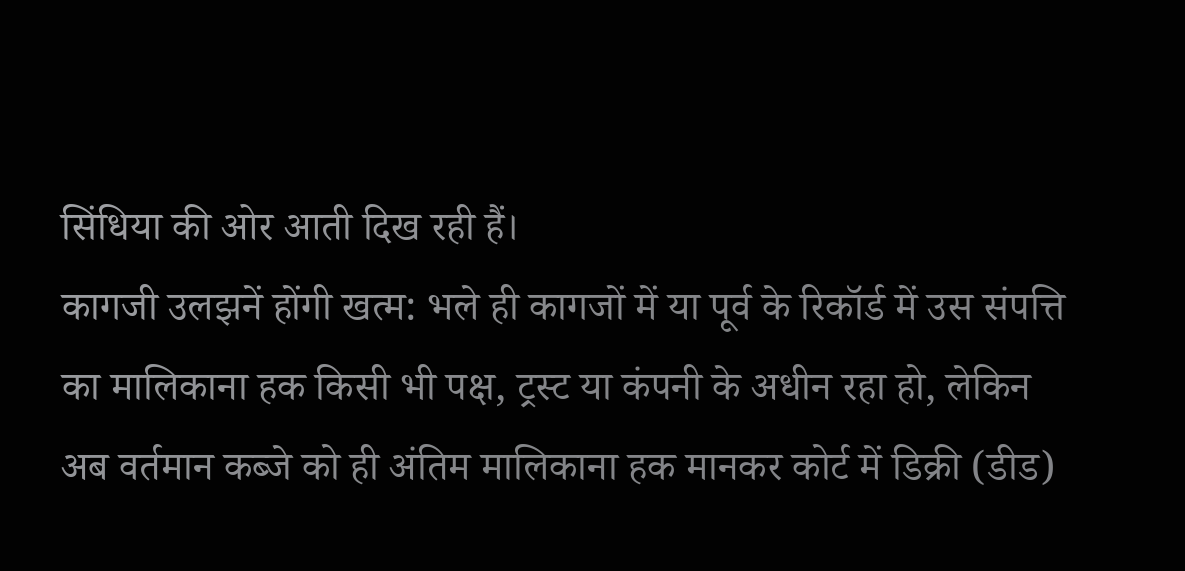सिंधिया की ओर आती दिख रही हैं।
कागजी उलझनें होंगी खत्म: भले ही कागजों में या पूर्व के रिकॉर्ड में उस संपत्ति का मालिकाना हक किसी भी पक्ष, ट्रस्ट या कंपनी के अधीन रहा हो, लेकिन अब वर्तमान कब्जे को ही अंतिम मालिकाना हक मानकर कोर्ट में डिक्री (डीड)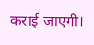कराई जाएगी।